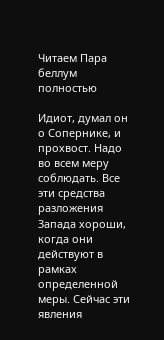Читаем Пара беллум полностью

Идиот, думал он о Сопернике, и прохвост. Надо во всем меру соблюдать. Все эти средства разложения Запада хороши, когда они действуют в рамках определенной меры. Сейчас эти явления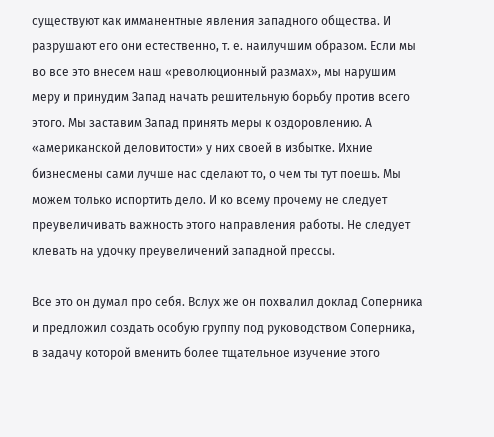существуют как имманентные явления западного общества. И разрушают его они естественно, т. е. наилучшим образом. Если мы во все это внесем наш «революционный размах», мы нарушим меру и принудим Запад начать решительную борьбу против всего этого. Мы заставим Запад принять меры к оздоровлению. А «американской деловитости» у них своей в избытке. Ихние бизнесмены сами лучше нас сделают то, о чем ты тут поешь. Мы можем только испортить дело. И ко всему прочему не следует преувеличивать важность этого направления работы. Не следует клевать на удочку преувеличений западной прессы.

Все это он думал про себя. Вслух же он похвалил доклад Соперника и предложил создать особую группу под руководством Соперника, в задачу которой вменить более тщательное изучение этого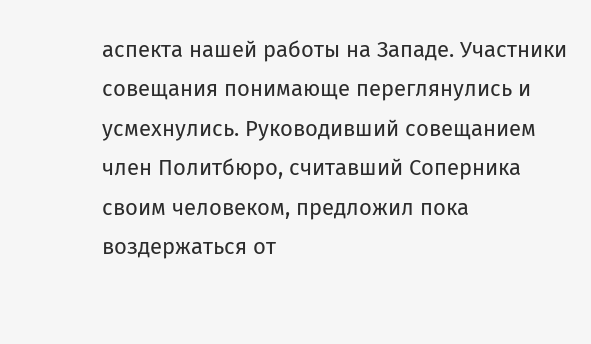аспекта нашей работы на Западе. Участники совещания понимающе переглянулись и усмехнулись. Руководивший совещанием член Политбюро, считавший Соперника своим человеком, предложил пока воздержаться от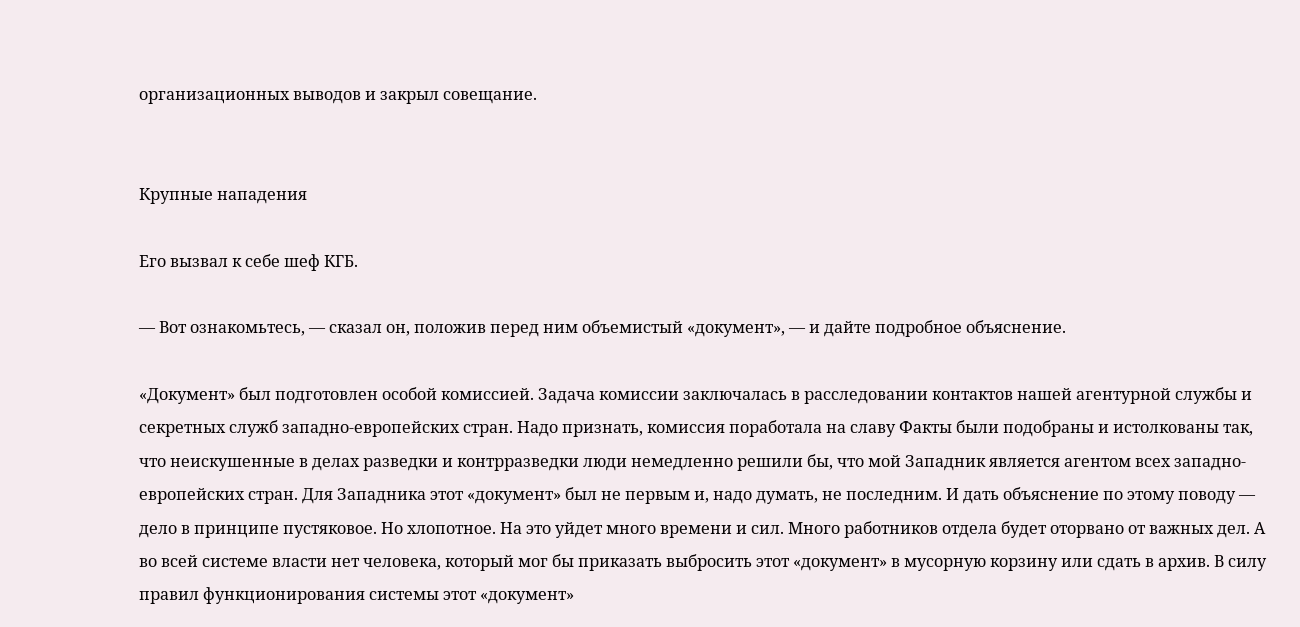организационных выводов и закрыл совещание.


Крупные нападения

Его вызвал к себе шеф КГБ.

— Вот ознакомьтесь, — сказал он, положив перед ним объемистый «документ», — и дайте подробное объяснение.

«Документ» был подготовлен особой комиссией. Задача комиссии заключалась в расследовании контактов нашей агентурной службы и секретных служб западно-европейских стран. Надо признать, комиссия поработала на славу Факты были подобраны и истолкованы так, что неискушенные в делах разведки и контрразведки люди немедленно решили бы, что мой Западник является агентом всех западно-европейских стран. Для Западника этот «документ» был не первым и, надо думать, не последним. И дать объяснение по этому поводу — дело в принципе пустяковое. Но хлопотное. На это уйдет много времени и сил. Много работников отдела будет оторвано от важных дел. А во всей системе власти нет человека, который мог бы приказать выбросить этот «документ» в мусорную корзину или сдать в архив. В силу правил функционирования системы этот «документ»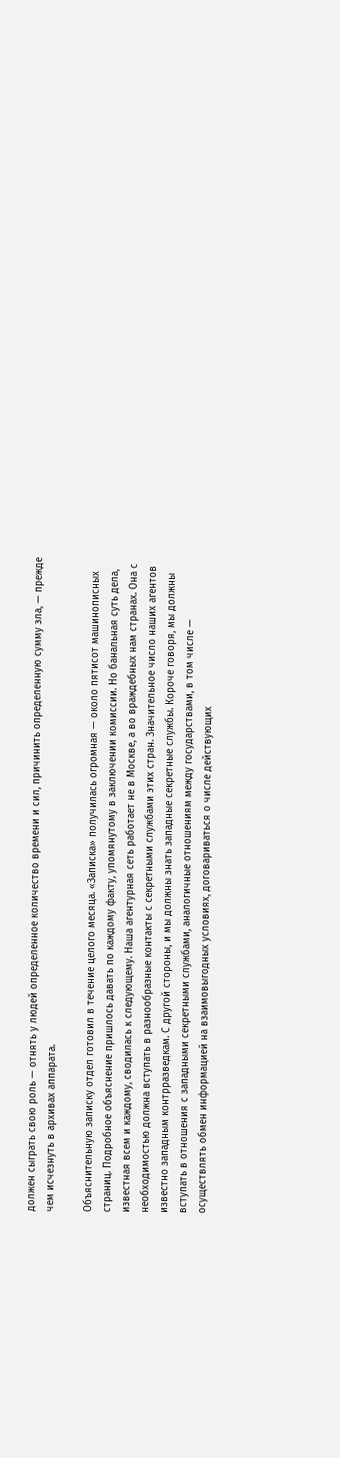должен сыграть свою роль — отнять у людей определенное количество времени и сил, причинить определенную сумму зла, — прежде чем исчезнуть в архивах аппарата.

Объяснительную записку отдел готовил в течение целого месяца. «Записка» получилась огромная — около пятисот машинописных страниц. Подробное объяснение пришлось давать по каждому факту, упомянутому в заключении комиссии. Но банальная суть дела, известная всем и каждому, сводилась к следующему. Наша агентурная сеть работает не в Москве, а во враждебных нам странах. Она с необходимостью должна вступать в разнообразные контакты с секретными службами этих стран. Значительное число наших агентов известно западным контрразведкам. С другой стороны, и мы должны знать западные секретные службы. Короче говоря, мы должны вступать в отношения с западными секретными службами, аналогичные отношениям между государствами, в том числе — осуществлять обмен информацией на взаимовыгодных условиях, договариваться о числе действующих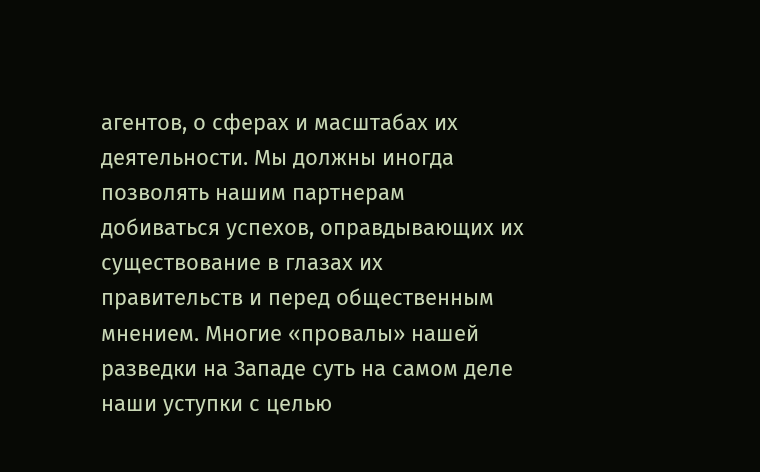агентов, о сферах и масштабах их деятельности. Мы должны иногда позволять нашим партнерам добиваться успехов, оправдывающих их существование в глазах их правительств и перед общественным мнением. Многие «провалы» нашей разведки на Западе суть на самом деле наши уступки с целью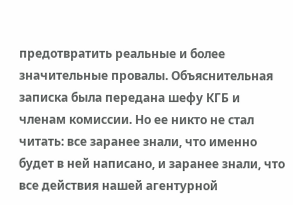предотвратить реальные и более значительные провалы. Объяснительная записка была передана шефу КГБ и членам комиссии. Но ее никто не стал читать: все заранее знали, что именно будет в ней написано, и заранее знали, что все действия нашей агентурной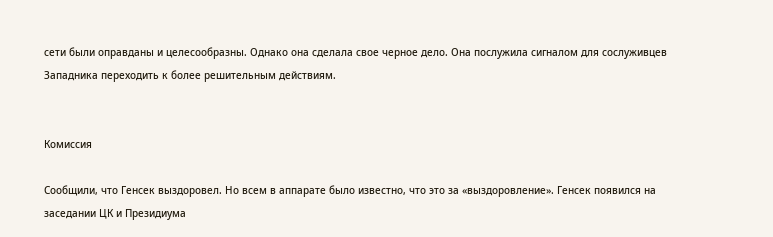сети были оправданы и целесообразны. Однако она сделала свое черное дело. Она послужила сигналом для сослуживцев Западника переходить к более решительным действиям.


Комиссия

Сообщили, что Генсек выздоровел. Но всем в аппарате было известно, что это за «выздоровление». Генсек появился на заседании ЦК и Президиума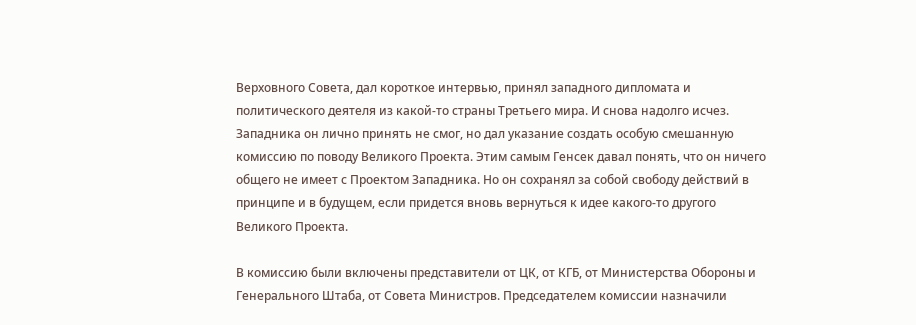Верховного Совета, дал короткое интервью, принял западного дипломата и политического деятеля из какой-то страны Третьего мира. И снова надолго исчез. Западника он лично принять не смог, но дал указание создать особую смешанную комиссию по поводу Великого Проекта. Этим самым Генсек давал понять, что он ничего общего не имеет с Проектом Западника. Но он сохранял за собой свободу действий в принципе и в будущем, если придется вновь вернуться к идее какого-то другого Великого Проекта.

В комиссию были включены представители от ЦК, от КГБ, от Министерства Обороны и Генерального Штаба, от Совета Министров. Председателем комиссии назначили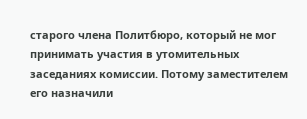старого члена Политбюро, который не мог принимать участия в утомительных заседаниях комиссии. Потому заместителем его назначили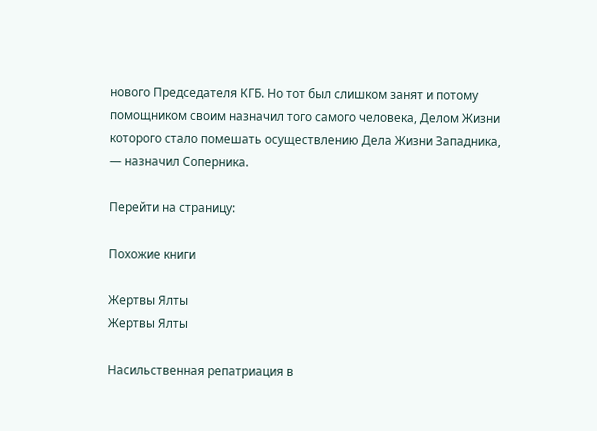нового Председателя КГБ. Но тот был слишком занят и потому помощником своим назначил того самого человека, Делом Жизни которого стало помешать осуществлению Дела Жизни Западника, — назначил Соперника.

Перейти на страницу:

Похожие книги

Жертвы Ялты
Жертвы Ялты

Насильственная репатриация в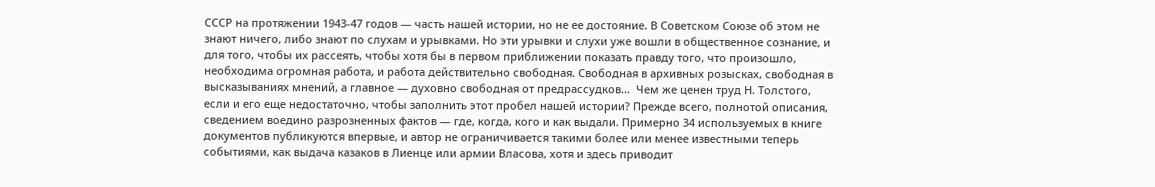СССР на протяжении 1943-47 годов — часть нашей истории, но не ее достояние. В Советском Союзе об этом не знают ничего, либо знают по слухам и урывками. Но эти урывки и слухи уже вошли в общественное сознание, и для того, чтобы их рассеять, чтобы хотя бы в первом приближении показать правду того, что произошло, необходима огромная работа, и работа действительно свободная. Свободная в архивных розысках, свободная в высказываниях мнений, а главное — духовно свободная от предрассудков…  Чем же ценен труд Н. Толстого, если и его еще недостаточно, чтобы заполнить этот пробел нашей истории? Прежде всего, полнотой описания, сведением воедино разрозненных фактов — где, когда, кого и как выдали. Примерно 34 используемых в книге документов публикуются впервые, и автор не ограничивается такими более или менее известными теперь событиями, как выдача казаков в Лиенце или армии Власова, хотя и здесь приводит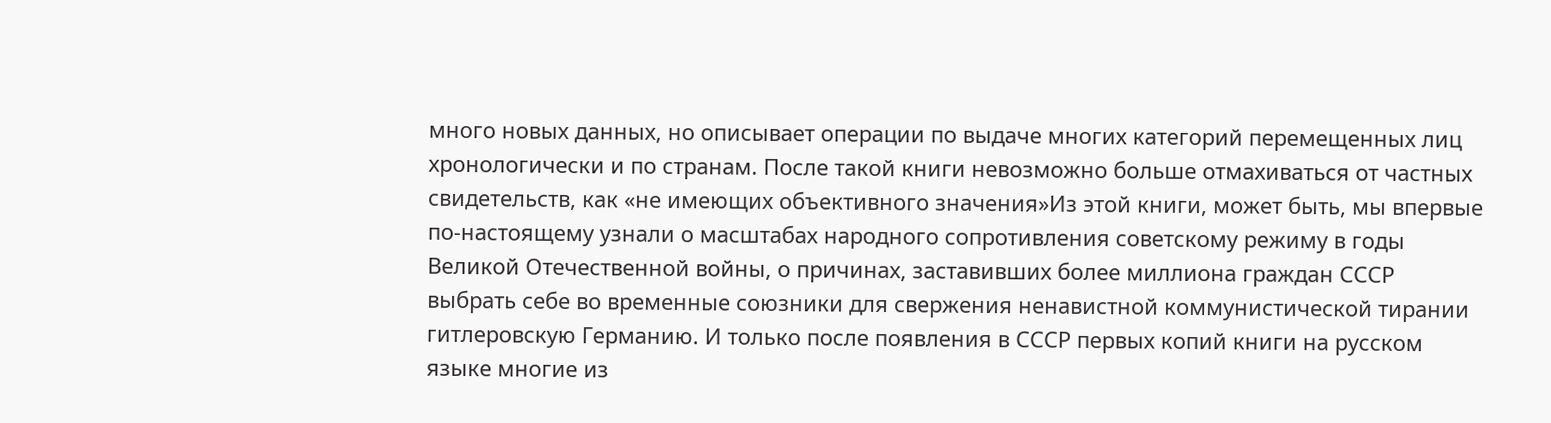много новых данных, но описывает операции по выдаче многих категорий перемещенных лиц хронологически и по странам. После такой книги невозможно больше отмахиваться от частных свидетельств, как «не имеющих объективного значения»Из этой книги, может быть, мы впервые по-настоящему узнали о масштабах народного сопротивления советскому режиму в годы Великой Отечественной войны, о причинах, заставивших более миллиона граждан СССР выбрать себе во временные союзники для свержения ненавистной коммунистической тирании гитлеровскую Германию. И только после появления в СССР первых копий книги на русском языке многие из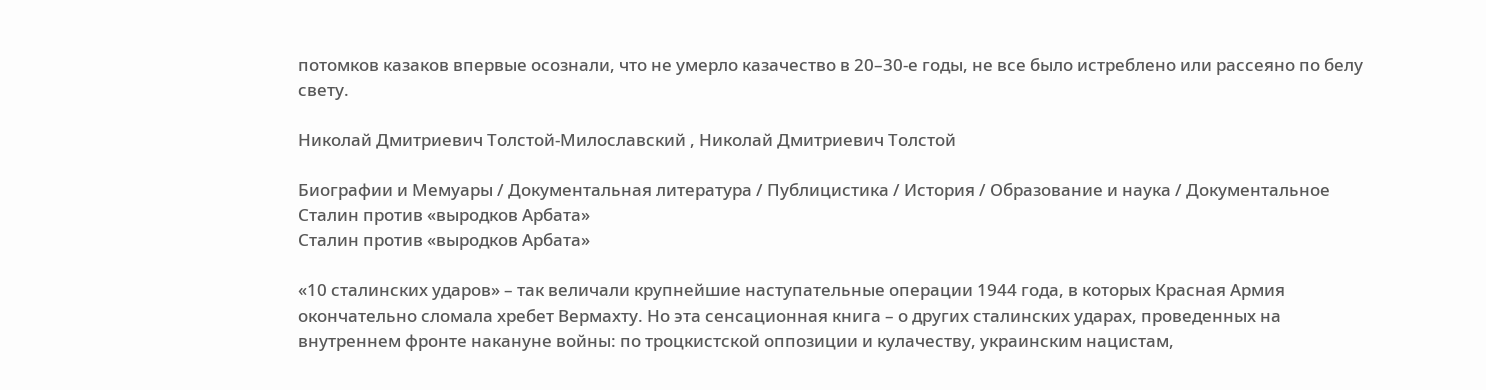потомков казаков впервые осознали, что не умерло казачество в 20–30-е годы, не все было истреблено или рассеяно по белу свету.

Николай Дмитриевич Толстой-Милославский , Николай Дмитриевич Толстой

Биографии и Мемуары / Документальная литература / Публицистика / История / Образование и наука / Документальное
Сталин против «выродков Арбата»
Сталин против «выродков Арбата»

«10 сталинских ударов» – так величали крупнейшие наступательные операции 1944 года, в которых Красная Армия окончательно сломала хребет Вермахту. Но эта сенсационная книга – о других сталинских ударах, проведенных на внутреннем фронте накануне войны: по троцкистской оппозиции и кулачеству, украинским нацистам,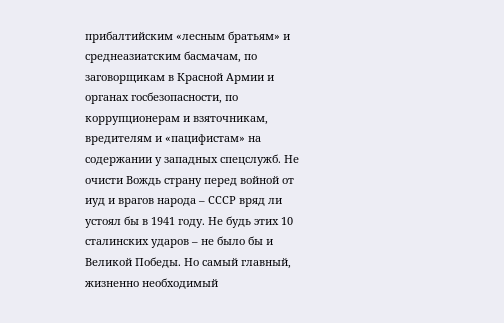прибалтийским «лесным братьям» и среднеазиатским басмачам, по заговорщикам в Красной Армии и органах госбезопасности, по коррупционерам и взяточникам, вредителям и «пацифистам» на содержании у западных спецслужб. Не очисти Вождь страну перед войной от иуд и врагов народа – СССР вряд ли устоял бы в 1941 году. Не будь этих 10 сталинских ударов – не было бы и Великой Победы. Но самый главный, жизненно необходимый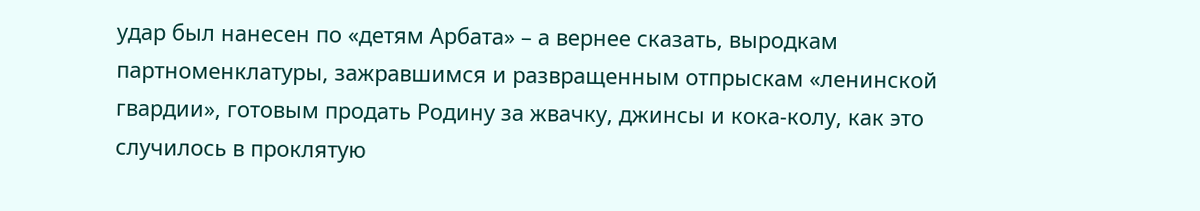удар был нанесен по «детям Арбата» – а вернее сказать, выродкам партноменклатуры, зажравшимся и развращенным отпрыскам «ленинской гвардии», готовым продать Родину за жвачку, джинсы и кока-колу, как это случилось в проклятую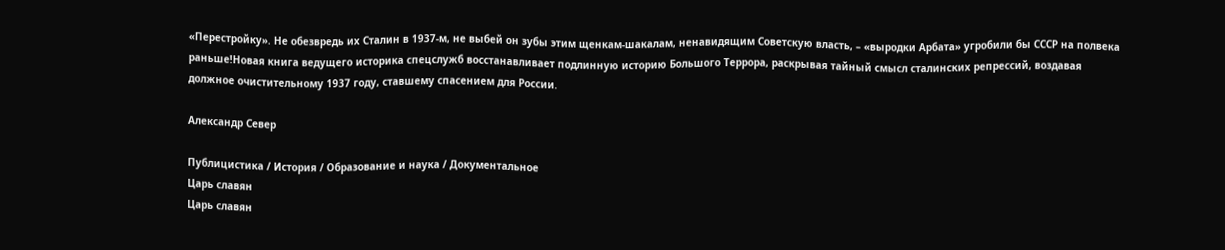«Перестройку». Не обезвредь их Сталин в 1937-м, не выбей он зубы этим щенкам-шакалам, ненавидящим Советскую власть, – «выродки Арбата» угробили бы СССР на полвека раньше!Новая книга ведущего историка спецслужб восстанавливает подлинную историю Большого Террора, раскрывая тайный смысл сталинских репрессий, воздавая должное очистительному 1937 году, ставшему спасением для России.

Александр Север

Публицистика / История / Образование и наука / Документальное
Царь славян
Царь славян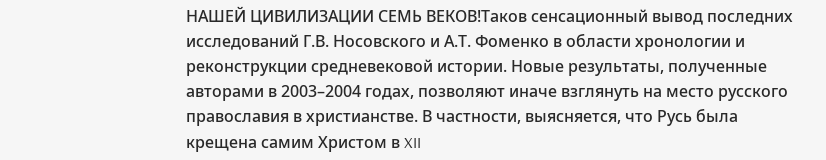НАШЕЙ ЦИВИЛИЗАЦИИ СЕМЬ ВЕКОВ!Таков сенсационный вывод последних исследований Г.В. Носовского и А.Т. Фоменко в области хронологии и реконструкции средневековой истории. Новые результаты, полученные авторами в 2003–2004 годах, позволяют иначе взглянуть на место русского православия в христианстве. В частности, выясняется, что Русь была крещена самим Христом в XII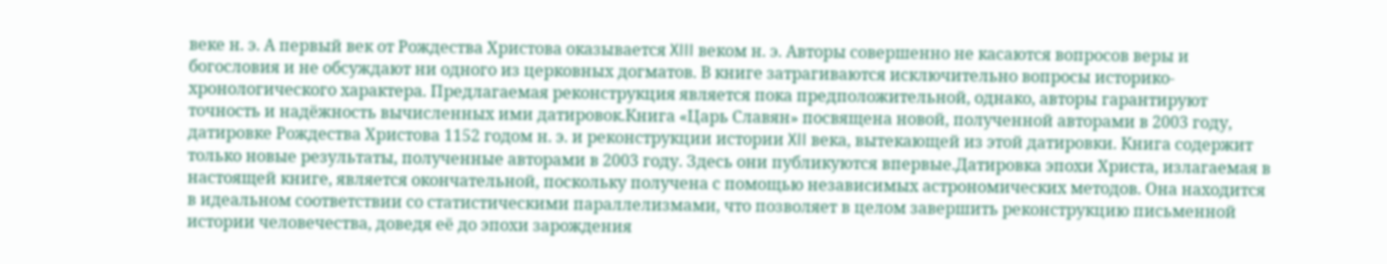веке н. э. А первый век от Рождества Христова оказывается XIII веком н. э. Авторы совершенно не касаются вопросов веры и богословия и не обсуждают ни одного из церковных догматов. В книге затрагиваются исключительно вопросы историко-хронологического характера. Предлагаемая реконструкция является пока предположительной, однако, авторы гарантируют точность и надёжность вычисленных ими датировок.Книга «Царь Славян» посвящена новой, полученной авторами в 2003 году, датировке Рождества Христова 1152 годом н. э. и реконструкции истории XII века, вытекающей из этой датировки. Книга содержит только новые результаты, полученные авторами в 2003 году. Здесь они публикуются впервые.Датировка эпохи Христа, излагаемая в настоящей книге, является окончательной, поскольку получена с помощью независимых астрономических методов. Она находится в идеальном соответствии со статистическими параллелизмами, что позволяет в целом завершить реконструкцию письменной истории человечества, доведя её до эпохи зарождения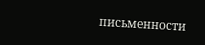письменности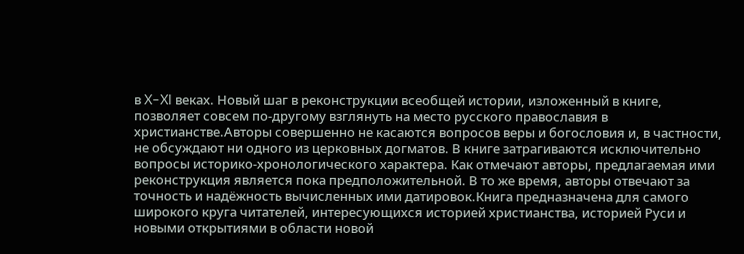в X–XI веках. Новый шаг в реконструкции всеобщей истории, изложенный в книге, позволяет совсем по-другому взглянуть на место русского православия в христианстве.Авторы совершенно не касаются вопросов веры и богословия и, в частности, не обсуждают ни одного из церковных догматов. В книге затрагиваются исключительно вопросы историко-хронологического характера. Как отмечают авторы, предлагаемая ими реконструкция является пока предположительной. В то же время, авторы отвечают за точность и надёжность вычисленных ими датировок.Книга предназначена для самого широкого круга читателей, интересующихся историей христианства, историей Руси и новыми открытиями в области новой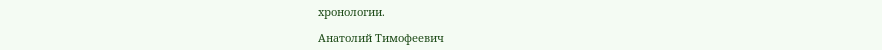хронологии.

Анатолий Тимофеевич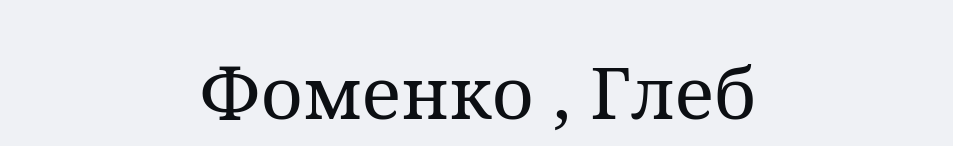Фоменко , Глеб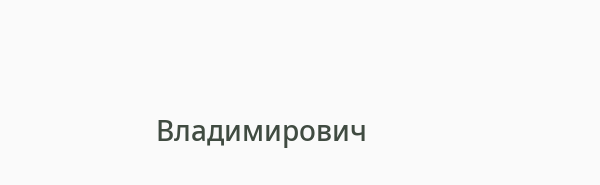Владимирович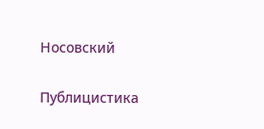Носовский

Публицистика